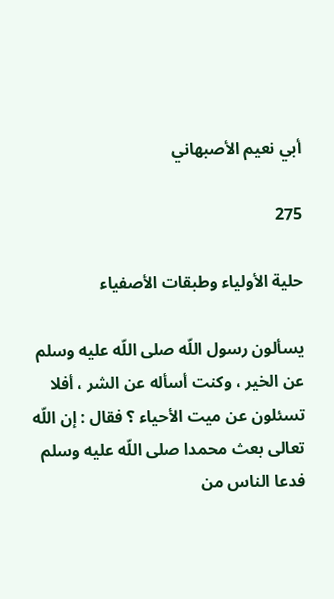أبي نعيم الأصبهاني

275

حلية الأولياء وطبقات الأصفياء

يسألون رسول اللّه صلى اللّه عليه وسلم عن الخير ، وكنت أسأله عن الشر ، أفلا تسئلون عن ميت الأحياء ؟ فقال : إن اللّه تعالى بعث محمدا صلى اللّه عليه وسلم فدعا الناس من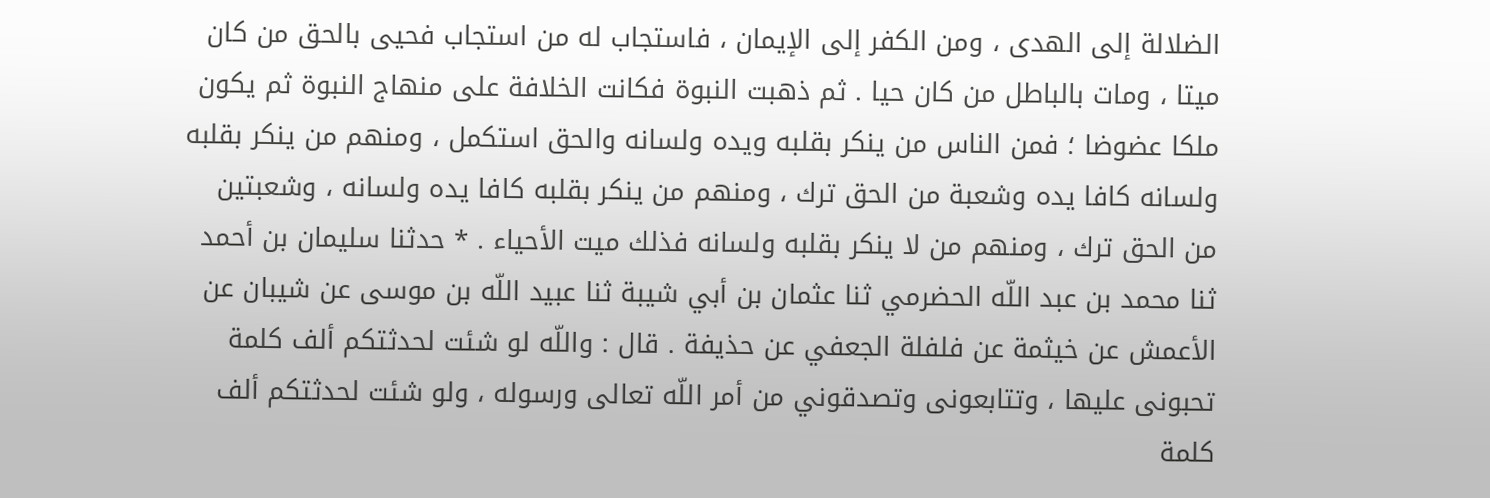الضلالة إلى الهدى ، ومن الكفر إلى الإيمان ، فاستجاب له من استجاب فحيى بالحق من كان ميتا ، ومات بالباطل من كان حيا . ثم ذهبت النبوة فكانت الخلافة على منهاج النبوة ثم يكون ملكا عضوضا ؛ فمن الناس من ينكر بقلبه ويده ولسانه والحق استكمل ، ومنهم من ينكر بقلبه ولسانه كافا يده وشعبة من الحق ترك ، ومنهم من ينكر بقلبه كافا يده ولسانه ، وشعبتين من الحق ترك ، ومنهم من لا ينكر بقلبه ولسانه فذلك ميت الأحياء . * حدثنا سليمان بن أحمد ثنا محمد بن عبد اللّه الحضرمي ثنا عثمان بن أبي شيبة ثنا عبيد اللّه بن موسى عن شيبان عن الأعمش عن خيثمة عن فلفلة الجعفي عن حذيفة . قال : واللّه لو شئت لحدثتكم ألف كلمة تحبونى عليها ، وتتابعونى وتصدقوني من أمر اللّه تعالى ورسوله ، ولو شئت لحدثتكم ألف كلمة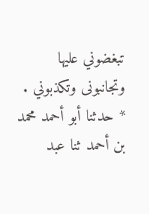تبغضوني عليها وتجانبونى وتكذبوني . * حدثنا أبو أحمد محمد بن أحمد ثنا عبد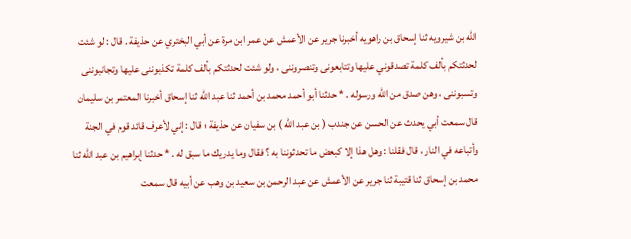اللّه بن شيرويه ثنا إسحاق بن راهويه أخبرنا جرير عن الأعمش عن عمر ابن مرة عن أبي البختري عن حذيفة . قال : لو شئت لحدثتكم بألف كلمة تصدقوني عليها وتتابعونى وتنصروننى ، ولو شئت لحدثتكم بألف كلمة تكذبوننى عليها وتجانبوننى وتسبوننى ، وهن صدق من اللّه ورسوله . * حدثنا أبو أحمد محمد بن أحمد ثنا عبد اللّه ثنا إسحاق أخبرنا المعتمر بن سليمان قال سمعت أبي يحدث عن الحسن عن جندب ( بن عبد اللّه ) بن سفيان عن حذيفة ؛ قال : إني لأعرف قائد قوم في الجنة وأتباعه في النار ، قال فقلنا : وهل هذا إلا كبعض ما تحدثوننا به ؟ فقال وما يدريك ما سبق له . * حدثنا إبراهيم بن عبد اللّه ثنا محمد بن إسحاق ثنا قتيبة ثنا جرير عن الأعمش عن عبد الرحمن بن سعيد بن وهب عن أبيه قال سمعت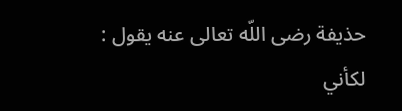حذيفة رضى اللّه تعالى عنه يقول : لكأني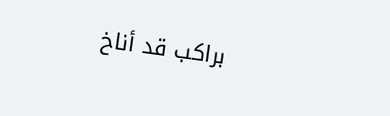براكب قد أناخ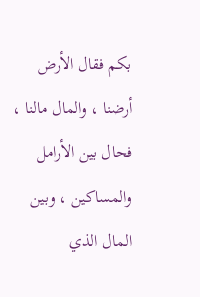بكم فقال الأرض أرضنا ، والمال مالنا ، فحال بين الأرامل والمساكين ، وبين المال الذي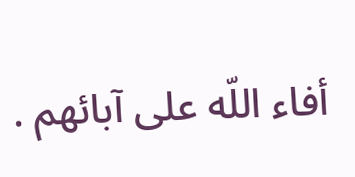أفاء اللّه على آبائهم .